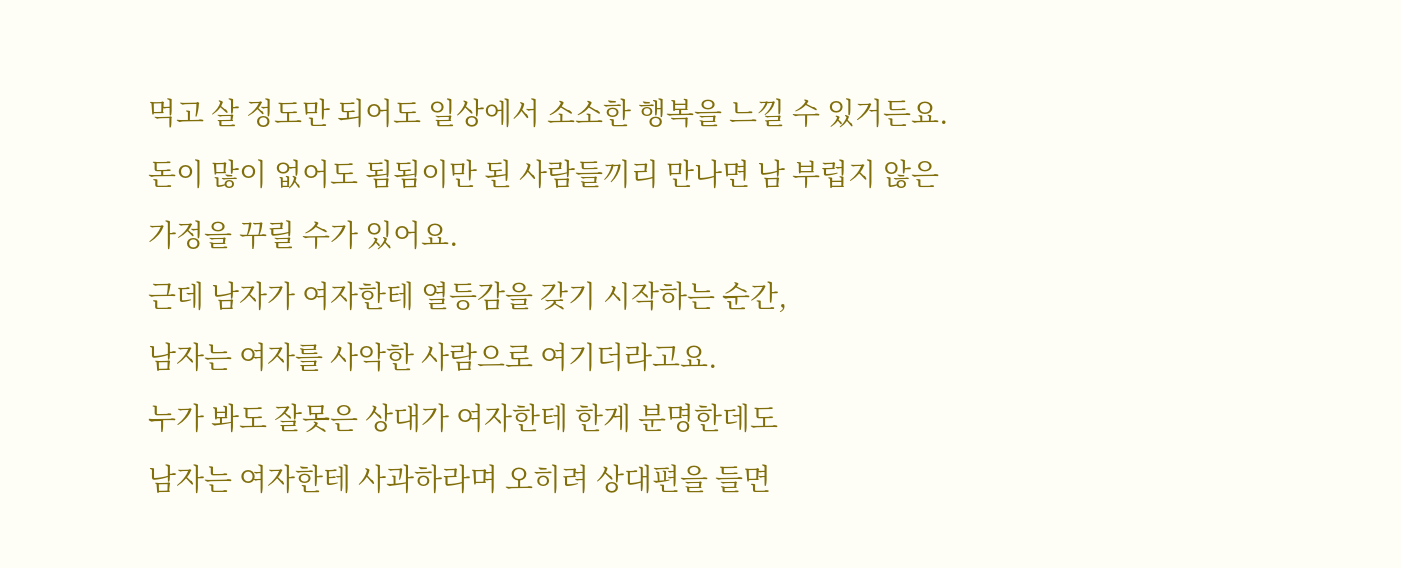먹고 살 정도만 되어도 일상에서 소소한 행복을 느낄 수 있거든요.
돈이 많이 없어도 됨됨이만 된 사람들끼리 만나면 남 부럽지 않은
가정을 꾸릴 수가 있어요.
근데 남자가 여자한테 열등감을 갖기 시작하는 순간,
남자는 여자를 사악한 사람으로 여기더라고요.
누가 봐도 잘못은 상대가 여자한테 한게 분명한데도
남자는 여자한테 사과하라며 오히려 상대편을 들면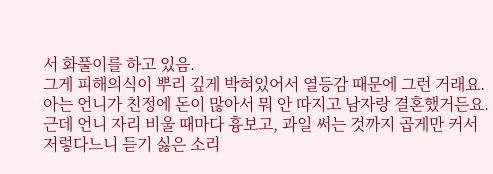서 화풀이를 하고 있음.
그게 피해의식이 뿌리 깊게 박혀있어서 열등감 때문에 그런 거래요.
아는 언니가 친정에 돈이 많아서 뭐 안 따지고 남자랑 결혼했거든요.
근데 언니 자리 비울 때마다 흉보고, 과일 써는 것까지 곱게만 커서
저렇다느니 듣기 싫은 소리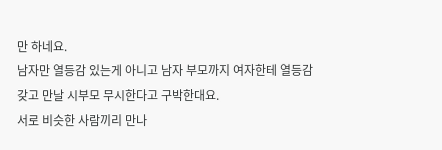만 하네요.
남자만 열등감 있는게 아니고 남자 부모까지 여자한테 열등감
갖고 만날 시부모 무시한다고 구박한대요.
서로 비슷한 사람끼리 만나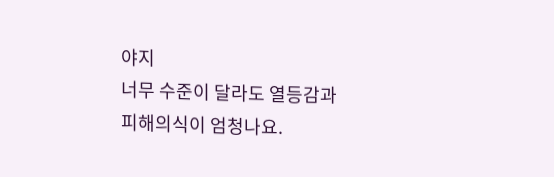야지
너무 수준이 달라도 열등감과 피해의식이 엄청나요.